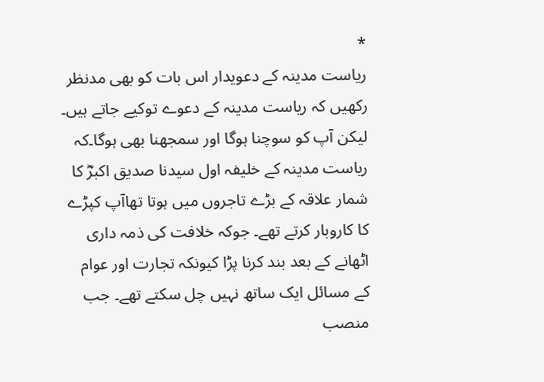*
ریاست مدینہ کے دعویدار اس بات کو بھی مدنظر رکھیں کہ ریاست مدینہ کے دعوے توکیے جاتے ہیں۔ لیکن آپ کو سوچنا ہوگا اور سمجھنا بھی ہوگا۔کہ ریاست مدینہ کے خلیفہ اول سیدنا صدیق اکبرؓ کا شمار علاقہ کے بڑے تاجروں میں ہوتا تھاآپ کپڑے کا کاروبار کرتے تھے۔ جوکہ خلافت کی ذمہ داری اٹھانے کے بعد بند کرنا پڑا کیونکہ تجارت اور عوام کے مسائل ایک ساتھ نہیں چل سکتے تھے۔ جب منصب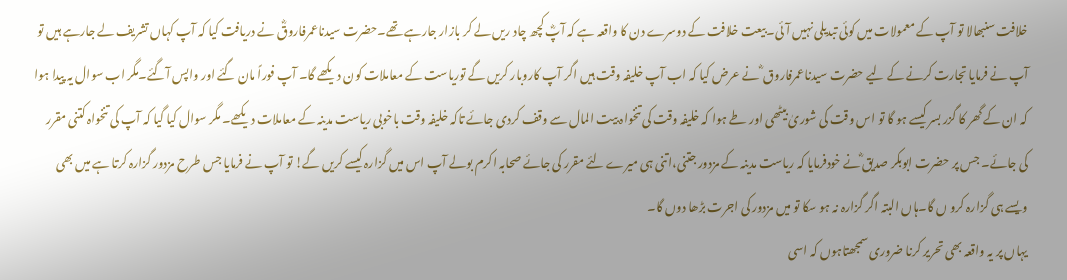خلافت سنبھالا تو آپ کے معمولات میں کوئی تبدیلی نہیں آئی۔بیعت خلافت کے دوسرے دن کا واقعہ ہے کہ آپؓ کچھ چاد ریں لے کر بازار جارہے تھے۔حضرت سیدناعمرفاروقؓ نے دریافت کیا کہ آپ کہاں تشریف لے جارہے ہیں تو آپ نے فرمایا تجارت کرنے کے لیے حضرت سیدناعمرفاروق ؓ نے عرض کیا کہ اب آپ خلیفہ وقت ہیں اگر آپ کاروبار کریں گے توریاست کے معاملات کون دیکھے گا۔ آپ فوراً مان گئے اور واپس آگئے۔مگر اب سوال یہ پیدا ہوا کہ ان کے گھر کا گزر بسر کیسے ہو گا تو اس وقت کی شوریٰ بیٹھی اور طے ہوا کہ خلیفہ وقت کی تنخواہ بیت المال سے وقف کردی جائے تاکہ خلیفہ وقت باخوبی ریاست مدینہ کے معاملات دیکھے۔ مگر سوال کیا گیا کہ آپ کی تنخواہ کتنی مقرر کی جائے۔ جس پر حضرت ابوبکر صدیق ؓنے خودفرمایا کہ ریاست مدینہ کے مزدور جتنی،اتنی ہی میرے لئے مقرر کی جائے صحابہ اکرم بولے آپ اس میں گزارہ کیسے کریں گے! تو آپ نے فرمایا جس طرح مزدور گزارہ کرتا ہے میں بھی ویسے ہی گزارہ کرو ں گا۔ہاں البتہ اگر گزارہ نہ ہو سکا تو میں مزدور کی اجرت بڑھا دوں گا۔
یہاں پر یہ واقعہ بھی تحریر کرنا ضروری سمجھتاہوں کہ اسی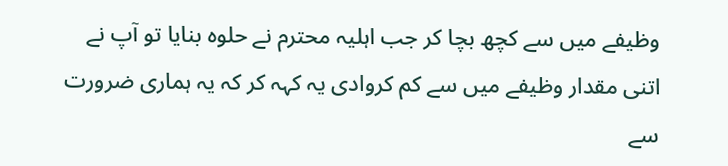وظیفے میں سے کچھ بچا کر جب اہلیہ محترم نے حلوہ بنایا تو آپ نے اتنی مقدار وظیفے میں سے کم کروادی یہ کہہ کر کہ یہ ہماری ضرورت سے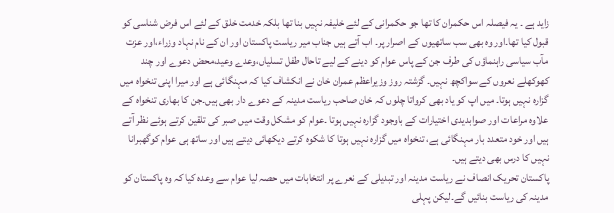زاید ہے ۔ یہ فیصلہ اس حکمران کا تھا جو حکمرانی کے لئے خلیفہ نہیں بنا تھا بلکہ خدمت خلق کے لئے اس فرض شناسی کو قبول کیا تھا۔اور وہ بھی سب ساتھیوں کے اصرار پر۔ اب آتے ہیں جناب میر ریاست پاکستان اور ان کے نام نہاد وزراء،اور عزت مآب سیاسی راہنماؤں کی طرف جن کے پاس عوام کو دینے کے لیے تاحال طفل تسلیاں،وعدے وعید،محض دعوے اور چند کھوکھلے نعروں کے سواکچھ نہیں۔ گزشتہ روز وزیراعظم عمران خان نے انکشاف کیا کہ مہنگائی ہے اور میرا اپنی تنخواہ میں گزارہ نہیں ہوتا۔ میں اپ کو یاد بھی کرواتا چلوں کہ خان صاحب ریاست مدینہ کے دعوے دار بھی ہیں۔جن کا بھاری تنخواہ کے علاوہ مراعات اور صوابدیدی اختیارات کے باوجود گزارہ نہیں ہوتا ۔عوام کو مشکل وقت میں صبر کی تلقین کرتے ہوئے نظر آتے ہیں اور خود متعدد بار مہنگائی ہے، تنخواہ میں گزارہ نہیں ہوتا کا شکوہ کرتے دیکھائی دیتے ہیں اور ساتھ ہی عوام کوگھبرانا نہیں کا درس بھی دیتے ہیں۔
پاکستان تحریک انصاف نے ریاست مدینہ اور تبدیلی کے نعرے پر انتخابات میں حصہ لیا عوام سے وعدہ کیا کہ وہ پاکستان کو مدینہ کی ریاست بنائیں گے۔لیکن پہلی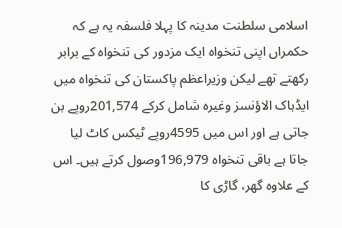اسلامی سلطنت مدینہ کا پہلا فلسفہ یہ ہے کہ حکمراں اپنی تنخواہ ایک مزدور کی تنخواہ کے برابر رکھتے تھے لیکن وزیراعظم پاکستان کی تنخواہ میں ایڈہاک الاؤنسز وغیرہ شامل کرکے 201,574روپے بن جاتی ہے اور اس میں 4595روپے ٹیکس کاٹ لیا جاتا ہے باقی تنخواہ 196,979وصول کرتے ہیں۔ اس کے علاوہ گھر، گاڑی کا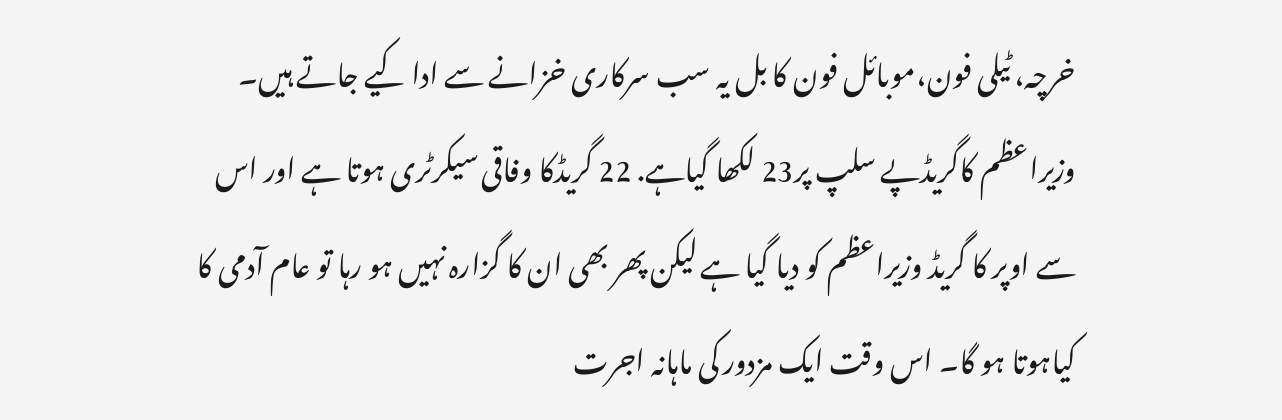خرچہ، ٹیلی فون،موبائل فون کا بل یہ سب سرکاری خزانے سے ادا کیے جاتے ہیں۔ وزیراعظم کاگریڈپے سلپ پر23 لکھا گیاہے. 22 گریڈکا وفاقی سیکرٹری ہوتا ہے اور اس سے اوپر کا گریڈ وزیراعظم کو دیا گیا ہے لیکن پھر بھی ان کا گزارہ نہیں ہو رہا تو عام آدمی کا کیاہوتا ہو گا۔ اس وقت ایک مزدور کی ماہانہ اجرت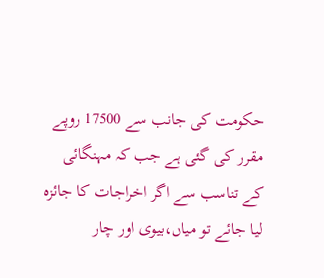حکومت کی جانب سے 17500 روپے مقرر کی گئی ہے جب کہ مہنگائی کے تناسب سے اگر اخراجات کا جائزہ لیا جائے تو میاں،بیوی اور چار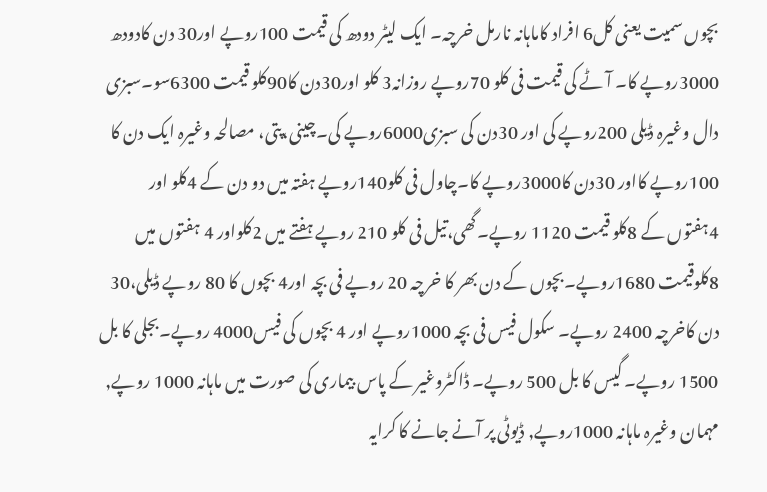بچوں سمیت یعنی کل6 افراد کاماہانہ نارمل خرچہ۔ ایک لیٹر دودھ کی قیمت 100روپے اور30 دن کادودھ 3000روپے کا۔ آٹے کی قیمت فی کلو 70روپے روزانہ3 کلو اور30دن کا90کلو قیمت 6300سو۔سبزی دال وغیرہ ڈیلی 200روپے کی اور 30دن کی سبزی6000روپے کی۔چینی،پتی، مصالحہ وغیرہ ایک دن کا 100روپے کااور 30دن کا3000روپے کا۔چاول فی کلو140روپے ہفتہ میں دو دن کے 4کلو اور 4ہفتوں کے 8کلو قیمت 1120 روپے۔گھی،تیل فی کلو 210 روپے ہفتے میں 2کلواور 4 ہفتوں میں 8کلوقیمت 1680روپے۔بچوں کے دن بھر کا خرچہ 20 روپے فی بچہ اور4 بچوں کا 80 روپے ڈیلی،30 دن کاخرچہ 2400 روپے۔ سکول فیس فی بچہ 1000روپے اور 4 بچوں کی فیس4000 روپے۔بجلی کا بل 1500 روپے۔ گیس کا بل 500 روپے۔ ڈاکٹروغیر کے پاس بیماری کی صورت میں ماہانہ 1000 روپے, مہمان وغیرہ ماہانہ 1000روپے, ڈیوٹی پر آنے جانے کا کرایہ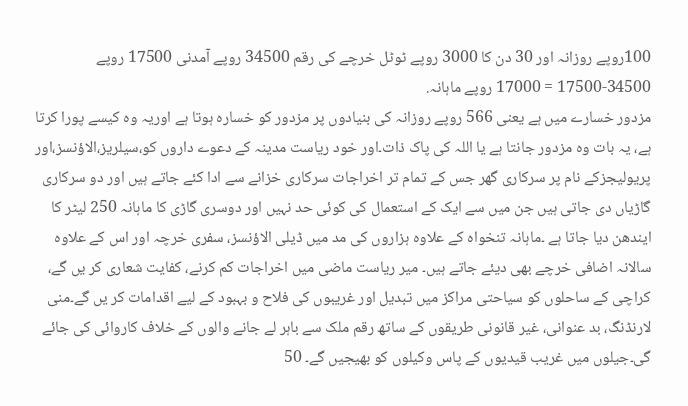100روپے روزانہ اور 30 دن کا 3000 روپے ٹوٹل خرچے کی رقم 34500 روپے آمدنی 17500 روپے 34500-17500 = 17000 روپے ماہانہ.
مزدور خسارے میں ہے یعنی 566 روپے روزانہ کی بنیادوں پر مزدور کو خسارہ ہوتا ہے اوریہ وہ کیسے پورا کرتا ہے، یہ بات وہ مزدور جانتا ہے یا اللہ کی پاک ذات۔اور خود ریاست مدینہ کے دعوے داروں کو،سیلریز،الاؤنسز،اور پریولیجزکے نام پر سرکاری گھر جس کے تمام تر اخراجات سرکاری خزانے سے ادا کئے جاتے ہیں اور دو سرکاری گاڑیاں دی جاتی ہیں جن میں سے ایک کے استعمال کی کوئی حد نہیں اور دوسری گاڑی کا ماہانہ 250 لیٹر کا ایندھن دیا جاتا ہے ۔ماہانہ تنخواہ کے علاوہ ہزاروں کی مد میں ڈیلی الاؤنسز، سفری خرچہ اور اس کے علاوہ سالانہ اضافی خرچے بھی دیئے جاتے ہیں۔ میر ریاست ماضی میں اخراجات کم کرنے، کفایت شعاری کر یں گے، کراچی کے ساحلوں کو سیاحتی مراکز میں تبدیل اور غریبوں کی فلاح و بہبود کے لیے اقدامات کر یں گے۔منی لارنڈنگ، بد عنوانی، غیر قانونی طریقوں کے ساتھ رقم ملک سے باہر لے جانے والوں کے خلاف کاروائی کی جائے گی۔جیلوں میں غریب قیدیوں کے پاس وکیلوں کو بھیجیں گے۔ 50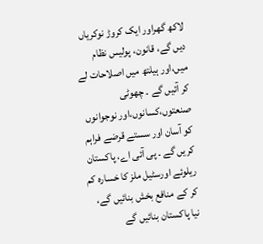لاکھ گھراور ایک کروڑ نوکریاں دیں گے، قانون، پولیس نظام میں،اور ہیلتھ میں اصلاحات لے کر آئیں گے ۔ چھوٹی صنعتوں،کسانوں،اور نوجوانوں کو آسان اور سستے قرضے فراہم کریں گے ۔ پی آئی اے، پاکستان ریلوئے اورسٹیل ملز کا خسارہ کم کر کے منافع بخش بنائیں گے، نیا پاکستان بنائیں گے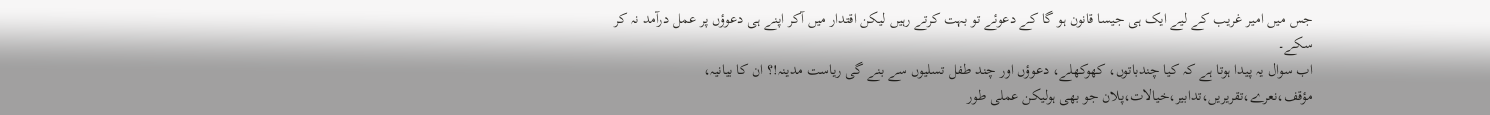جس میں امیر غریب کے لیے ایک ہی جیسا قانون ہو گا کے دعوئے تو بہت کرتے رہیں لیکن اقتدار میں آکر اپنے ہی دعوؤں پر عمل درآمد نہ کر سکے۔
اب سوال یہ پیدا ہوتا ہے کہ کیا چندباتوں، کھوکھلے، دعوؤں اور چند طفل تسلیوں سے بنے گی ریاست مدینہ!؟ ان کا بیانیہ، مؤقف،نعرے،تقریریں،تدابیر،خیالات،پلان جو بھی ہولیکن عملی طور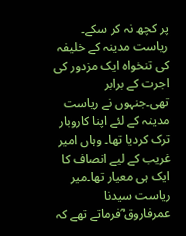پر کچھ نہ کر سکے۔ ریاست مدینہ کے خلیفہ کی تنخواہ ایک مزدور کی اجرت کے برابر تھی۔جنہوں نے ریاست مدینہ کے لئے اپنا کاروبار ترک کردیا تھا۔ وہاں امیر غریب کے لیے انصاف کا ایک ہی معیار تھا۔میر ریاست سیدنا عمرفاروق ؓفرماتے تھے کہ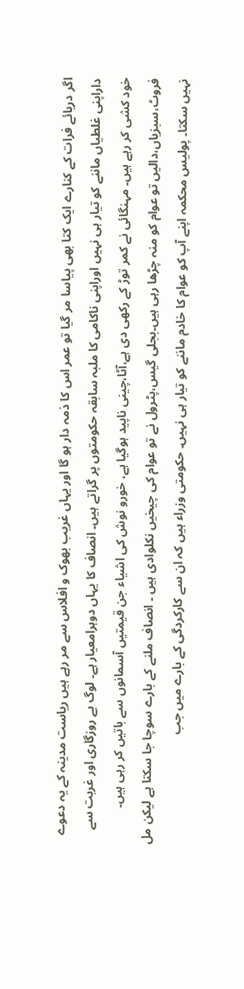اگر دریائے فرات کے کنارے ایک کتا بھی پیاسا مر گیا تو عمر اس کا ذمہ دار ہو گا اور یہاں غریب بھوک و افلاس سے مر رہے ہیں ریاست مدینہ کے یہ دعوے داراپنی غلطیاں ماننے کو تیار ہی نہیں اوراپنی ناکامی کا ملبہ سابقہ حکومتوں پر گراتے ہیں۔ انصاف کا یہاں دوہرامعیار ہے۔ لوگ بے روزگاری اور غربت سے خود کشی کر رہے ہیں۔ مہنگائی نے کمر توڑ کے رکھی دی ہے،آٹا،چینی ناپید ہوگیا ہے، خورو نوش کی اشیاء جن قیمتیں آسمانوں سے باتیں کر رہی ہیں۔ فروٹ،سبزیاں،دالیں تو عوام کو منہ چڑھا رہی ہیں۔بجلی گیس،پٹرول نے تو عوام کی چیخیں نکلوادی ہیں ۔ انصاف ملنے کے بارے سوچا جا سکتا ہے لیکن مل نہیں سکتا۔ پولیس محکمہ اپنے آپ کو عوام کا خادم ماننے کو تیار ہی نہیں۔ حکومتی وزراء ہیں کہ ان سے کارکردگی کے بارے میں جب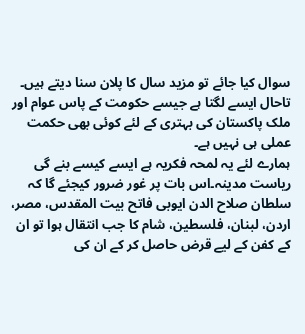سوال کیا جائے تو مزید سال کا پلان سنا دیتے ہیں۔ تاحال ایسے لگتا ہے جیسے حکومت کے پاس عوام اور ملک پاکستان کی بہتری کے لئے کوئی بھی حکمت عملی ہی نہیں ہے۔
ہمارے لئے یہ لمحہ فکریہ ہے ایسے کیسے بنے گی ریاست مدینہ۔اس بات پر غور ضرور کیجئے گا کہ سلطان صلاح الدن ایوبی فاتح بیت المقدس، مصر، اردن، لبنان، فلسطین، شام کا جب انتقال ہوا تو ان کے کفن کے لیے قرض حاصل کر کے ان کی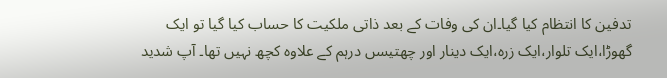تدفین کا انتظام کیا گیا۔ان کی وفات کے بعد ذاتی ملکیت کا حساب کیا گیا تو ایک گھوڑا،ایک تلوار،ایک زرہ،ایک دینار اور چھتیسں درہم کے علاوہ کچھ نہیں تھا۔ آپ شدید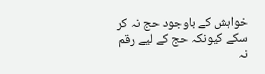خواہش کے باوجود حج نہ کر سکے کیونکہ حج کے لیے رقم نہ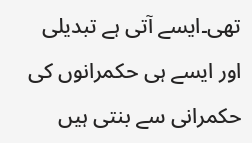تھی۔ایسے آتی ہے تبدیلی اور ایسے ہی حکمرانوں کی حکمرانی سے بنتی ہیں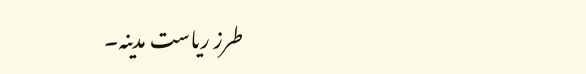طرز ریاست مدینہ۔